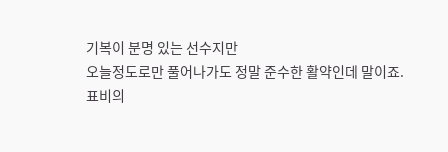기복이 분명 있는 선수지만
오늘정도로만 풀어나가도 정말 준수한 활약인데 말이죠.
표비의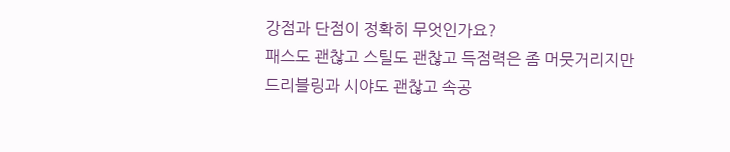강점과 단점이 정확히 무엇인가요?
패스도 괜찮고 스틸도 괜찮고 득점력은 좀 머뭇거리지만
드리블링과 시야도 괜찮고 속공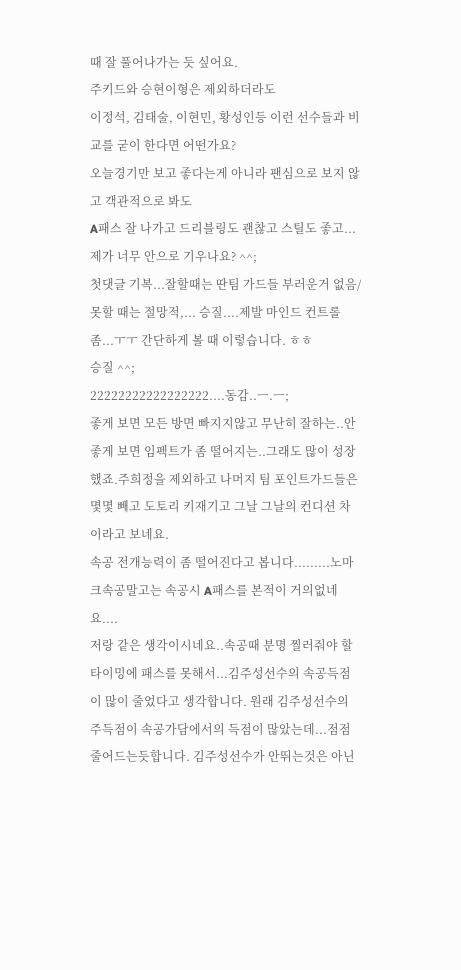때 잘 풀어나가는 듯 싶어요.
주키드와 승현이형은 제외하더라도
이정석, 김태술, 이현민, 황성인등 이런 선수들과 비교를 굳이 한다면 어떤가요?
오늘경기만 보고 좋다는게 아니라 팬심으로 보지 않고 객관적으로 봐도
A패스 잘 나가고 드리블링도 괜찮고 스틸도 좋고...
제가 너무 안으로 기우나요? ^^;
첫댓글 기복...잘할때는 딴팀 가드들 부러운거 없음/못할 때는 절망적,... 승질....제발 마인드 컨트롤 좀...ㅜㅜ 간단하게 볼 때 이렇습니다. ㅎㅎ
승질 ^^;
22222222222222222....동감..ㅡ.ㅡ;
좋게 보면 모든 방면 빠지지않고 무난히 잘하는..안좋게 보면 임펙트가 좀 떨어지는..그래도 많이 성장했죠.주희정을 제외하고 나머지 팀 포인트가드들은 몇몇 빼고 도토리 키재기고 그날 그날의 컨디션 차이라고 보네요.
속공 전개능력이 좀 떨어진다고 봅니다.........노마크속공말고는 속공시 A패스를 본적이 거의없네요....
저랑 같은 생각이시네요..속공때 분명 찔러줘야 할타이밍에 패스를 못해서...김주성선수의 속공득점이 많이 줄었다고 생각합니다. 원래 김주성선수의 주득점이 속공가담에서의 득점이 많았는데...점점 줄어드는듯합니다. 김주성선수가 안뛰는것은 아닌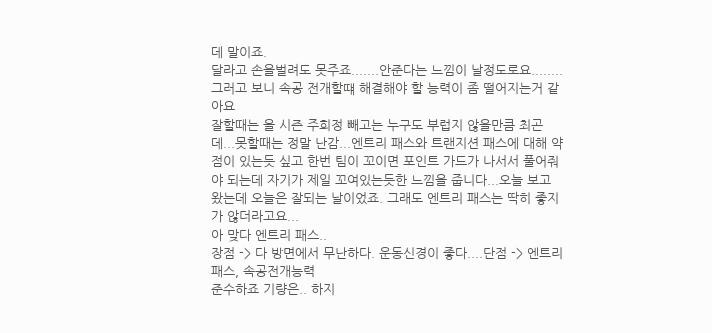데 말이죠.
달라고 손을벌려도 못주죠.......안준다는 느낌이 날정도로요........
그러고 보니 속공 전개할떄 해결해야 할 능력이 좀 떨어지는거 같아요
잘할때는 올 시즌 주희정 빼고는 누구도 부럽지 않을만큼 최곤데...못할때는 정말 난감...엔트리 패스와 트랜지션 패스에 대해 약점이 있는듯 싶고 한번 팀이 꼬이면 포인트 가드가 나서서 풀어줘야 되는데 자기가 제일 꼬여있는듯한 느낌을 줍니다...오늘 보고 왔는데 오늘은 잘되는 날이었죠. 그래도 엔트리 패스는 딱히 좋지가 않더라고요...
아 맞다 엔트리 패스..
장점 -> 다 방면에서 무난하다. 운동신경이 좋다....단점 -> 엔트리패스, 속공전개능력
준수하죠 기량은.. 하지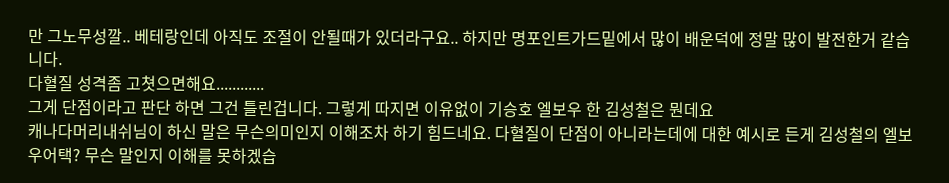만 그노무성깔.. 베테랑인데 아직도 조절이 안될때가 있더라구요.. 하지만 명포인트가드밑에서 많이 배운덕에 정말 많이 발전한거 같습니다.
다혈질 성격좀 고쳣으면해요............
그게 단점이라고 판단 하면 그건 틀린겁니다. 그렇게 따지면 이유없이 기승호 엘보우 한 김성철은 뭔데요
캐나다머리내쉬님이 하신 말은 무슨의미인지 이해조차 하기 힘드네요. 다혈질이 단점이 아니라는데에 대한 예시로 든게 김성철의 엘보우어택? 무슨 말인지 이해를 못하겠습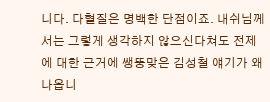니다. 다혈질은 명백한 단점이죠. 내쉬님께서는 그렇게 생각하지 않으신다쳐도 전제에 대한 근거에 쌩뚱맞은 김성철 얘기가 왜나옵니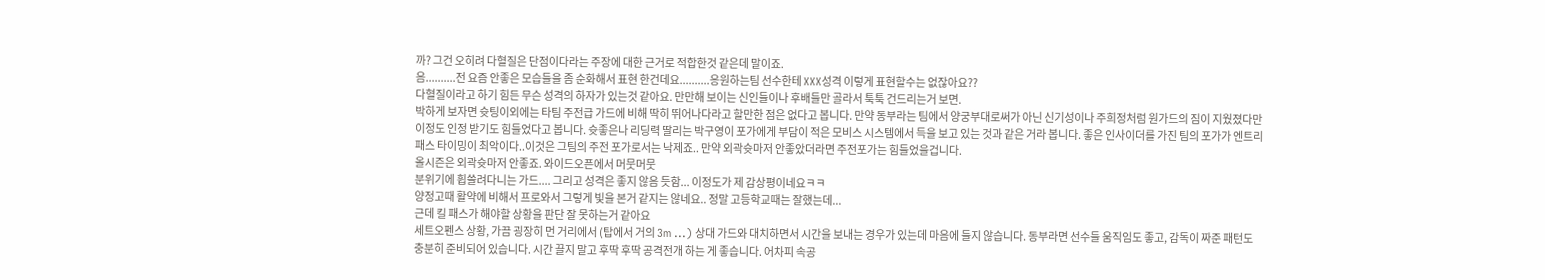까? 그건 오히려 다혈질은 단점이다라는 주장에 대한 근거로 적합한것 같은데 말이죠.
음..........전 요즘 안좋은 모습들을 좀 순화해서 표현 한건데요..........응원하는팀 선수한테 XXX성격 이렇게 표현할수는 없잖아요??
다혈질이라고 하기 힘든 무슨 성격의 하자가 있는것 같아요. 만만해 보이는 신인들이나 후배들만 골라서 툭툭 건드리는거 보면.
박하게 보자면 슛팅이외에는 타팀 주전급 가드에 비해 딱히 뛰어나다라고 할만한 점은 없다고 봅니다. 만약 동부라는 팀에서 양궁부대로써가 아닌 신기성이나 주희정처럼 원가드의 짐이 지웠졌다만 이정도 인정 받기도 힘들었다고 봅니다. 슛좋은나 리딩력 딸리는 박구영이 포가에게 부담이 적은 모비스 시스템에서 득을 보고 있는 것과 같은 거라 봅니다. 좋은 인사이더를 가진 팀의 포가가 엔트리패스 타이밍이 최악이다..이것은 그팀의 주전 포가로서는 낙제죠.. 만약 외곽슛마저 안좋았더라면 주전포가는 힘들었을겁니다.
올시즌은 외곽슛마저 안좋죠. 와이드오픈에서 머뭇머뭇
분위기에 휩쓸려다니는 가드.... 그리고 성격은 좋지 않음 듯함... 이정도가 제 감상평이네요ㅋㅋ
양정고때 활약에 비해서 프로와서 그렇게 빛을 본거 같지는 않네요.. 정말 고등학교때는 잘했는데...
근데 킬 패스가 해야할 상황을 판단 잘 못하는거 같아요
세트오펜스 상황, 가끔 굉장히 먼 거리에서 (탑에서 거의 3m ...) 상대 가드와 대치하면서 시간을 보내는 경우가 있는데 마음에 들지 않습니다. 동부라면 선수들 움직임도 좋고, 감독이 짜준 패턴도 충분히 준비되어 있습니다. 시간 끌지 말고 후딱 후딱 공격전개 하는 게 좋습니다. 어차피 속공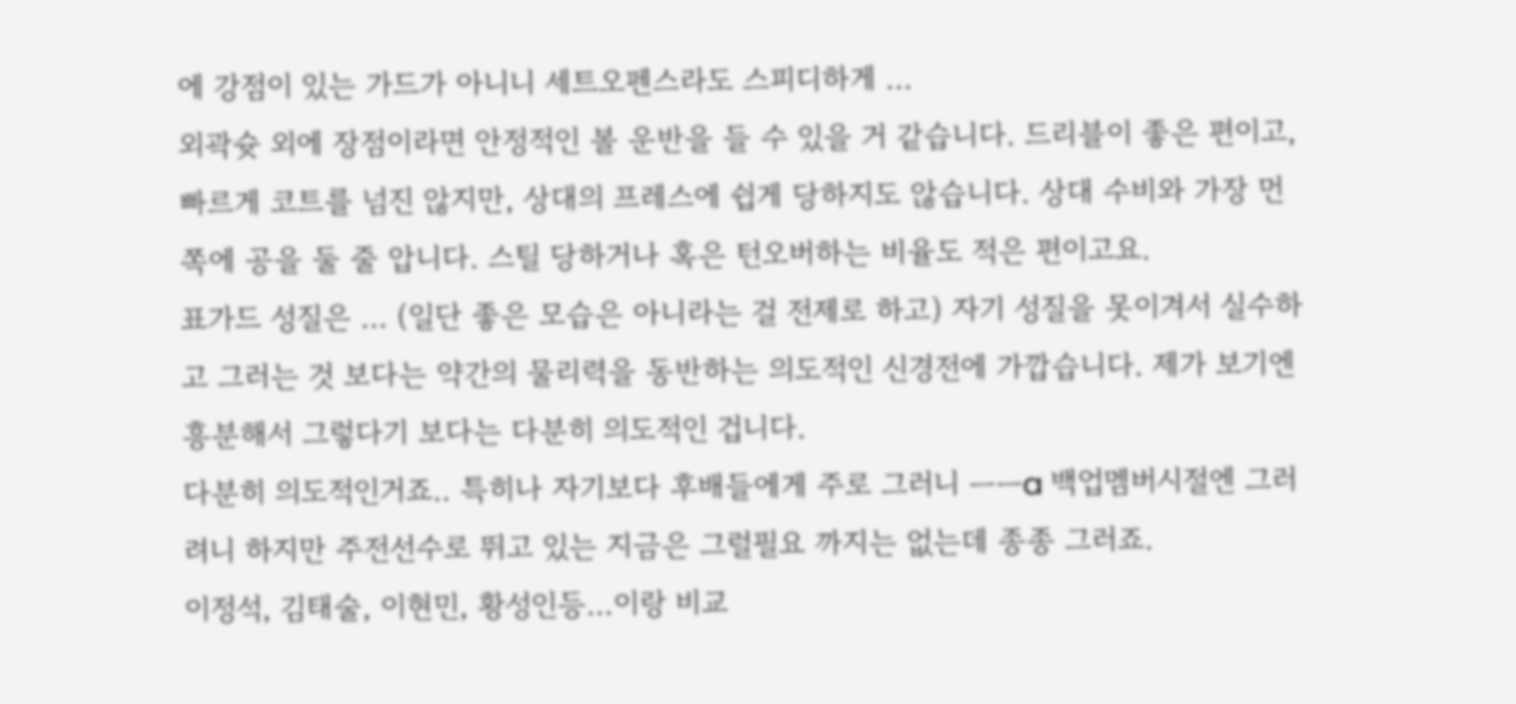에 강점이 있는 가드가 아니니 세트오펜스라도 스피디하게 ...
외곽슛 외에 장점이라면 안정적인 볼 운반을 들 수 있을 거 같습니다. 드리블이 좋은 편이고, 빠르게 코트를 넘진 않지만, 상대의 프레스에 쉽게 당하지도 않습니다. 상대 수비와 가장 먼쪽에 공을 둘 줄 압니다. 스틸 당하거나 혹은 턴오버하는 비율도 적은 편이고요.
표가드 성질은 ... (일단 좋은 모습은 아니라는 걸 전제로 하고) 자기 성질을 못이겨서 실수하고 그러는 것 보다는 약간의 물리력을 동반하는 의도적인 신경전에 가깝습니다. 제가 보기엔 흥분해서 그렇다기 보다는 다분히 의도적인 겁니다.
다분히 의도적인거죠.. 특히나 자기보다 후배들에게 주로 그러니 ㅡㅡa 백업멤버시절엔 그러려니 하지만 주전선수로 뛰고 있는 지금은 그럴필요 까지는 없는데 종종 그러죠.
이정석, 김태술, 이현민, 황성인등...이랑 비교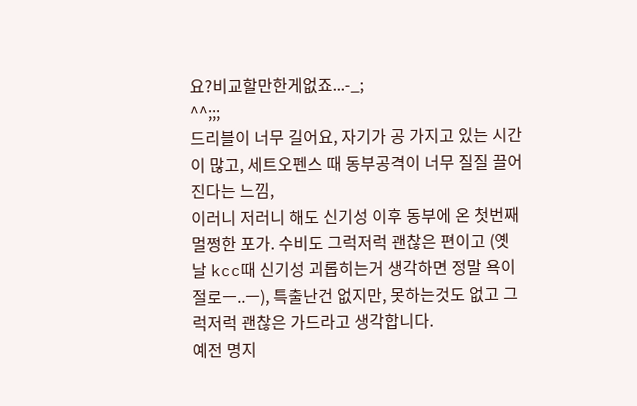요?비교할만한게없죠...-_;
^^;;;
드리블이 너무 길어요, 자기가 공 가지고 있는 시간이 많고, 세트오펜스 때 동부공격이 너무 질질 끌어진다는 느낌,
이러니 저러니 해도 신기성 이후 동부에 온 첫번째 멀쩡한 포가. 수비도 그럭저럭 괜찮은 편이고 (옛날 kcc때 신기성 괴롭히는거 생각하면 정말 욕이 절로ㅡ..ㅡ), 특출난건 없지만, 못하는것도 없고 그럭저럭 괜찮은 가드라고 생각합니다.
예전 명지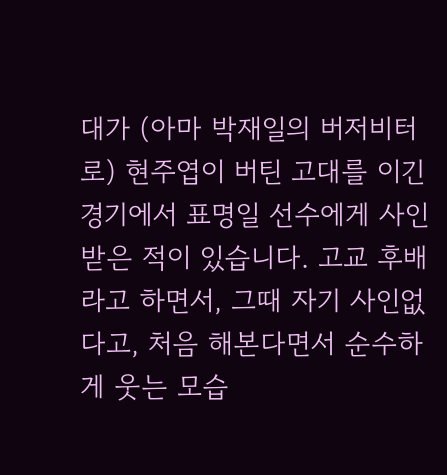대가 (아마 박재일의 버저비터로) 현주엽이 버틴 고대를 이긴 경기에서 표명일 선수에게 사인 받은 적이 있습니다. 고교 후배라고 하면서, 그때 자기 사인없다고, 처음 해본다면서 순수하게 웃는 모습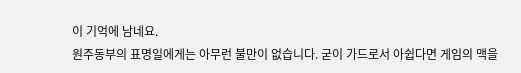이 기억에 남네요.
원주동부의 표명일에게는 아무런 불만이 없습니다. 굳이 가드로서 아쉽다면 게임의 맥을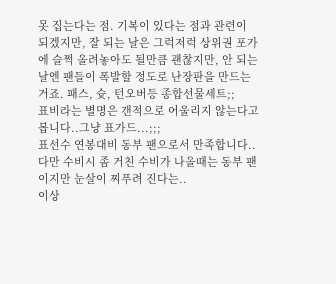못 집는다는 점. 기복이 있다는 점과 관련이 되겠지만, 잘 되는 날은 그럭저럭 상위권 포가에 슬쩍 올려놓아도 될만큼 괜찮지만, 안 되는 날엔 팬들이 폭발할 정도로 난장판을 만드는거죠. 패스, 슛, 턴오버등 종합선물세트;;
표비라는 별명은 갠적으로 어울리지 않는다고 봅니다..그냥 표가드...;;;
표선수 연봉대비 동부 팬으로서 만족합니다..다만 수비시 좀 거친 수비가 나올때는 동부 팬이지만 눈살이 찌푸려 진다는..
이상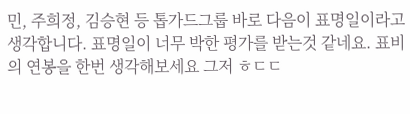민, 주희정, 김승현 등 톱가드그룹 바로 다음이 표명일이라고 생각합니다. 표명일이 너무 박한 평가를 받는것 같네요. 표비의 연봉을 한번 생각해보세요 그저 ㅎㄷㄷ